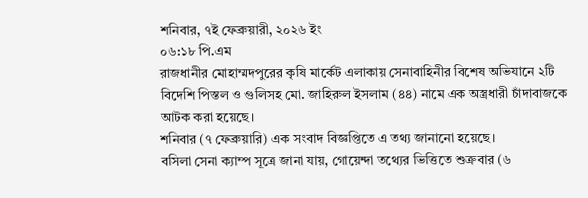শনিবার, ৭ই ফেব্রুয়ারী, ২০২৬ ইং
০৬:১৮ পি.এম
রাজধানীর মোহাম্মদপুরের কৃষি মার্কেট এলাকায় সেনাবাহিনীর বিশেষ অভিযানে ২টি বিদেশি পিস্তল ও গুলিসহ মো. জাহিরুল ইসলাম (৪৪) নামে এক অস্ত্রধারী চাঁদাবাজকে আটক করা হয়েছে।
শনিবার (৭ ফেব্রুয়ারি) এক সংবাদ বিজ্ঞপ্তিতে এ তথ্য জানানো হয়েছে।
বসিলা সেনা ক্যাম্প সূত্রে জানা যায়, গোয়েন্দা তথ্যের ভিত্তিতে শুক্রবার (৬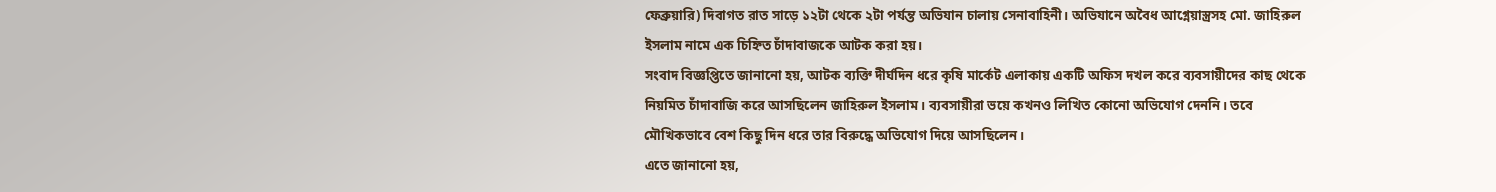ফেব্রুয়ারি) দিবাগত রাত সাড়ে ১২টা থেকে ২টা পর্যন্ত অভিযান চালায় সেনাবাহিনী। অভিযানে অবৈধ আগ্নেয়াস্ত্রসহ মো. জাহিরুল ইসলাম নামে এক চিহ্নিত চাঁদাবাজকে আটক করা হয়।
সংবাদ বিজ্ঞপ্তিতে জানানো হয়, আটক ব্যক্তি দীর্ঘদিন ধরে কৃষি মার্কেট এলাকায় একটি অফিস দখল করে ব্যবসায়ীদের কাছ থেকে নিয়মিত চাঁদাবাজি করে আসছিলেন জাহিরুল ইসলাম। ব্যবসায়ীরা ভয়ে কখনও লিখিত কোনো অভিযোগ দেননি। তবে মৌখিকভাবে বেশ কিছু দিন ধরে তার বিরুদ্ধে অভিযোগ দিয়ে আসছিলেন।
এতে জানানো হয়,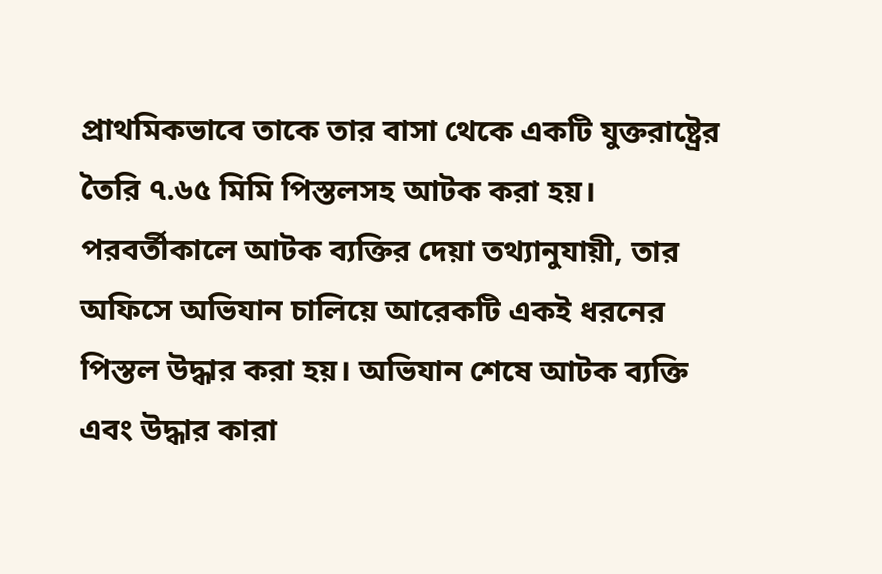প্রাথমিকভাবে তাকে তার বাসা থেকে একটি যুক্তরাষ্ট্রের তৈরি ৭.৬৫ মিমি পিস্তলসহ আটক করা হয়। পরবর্তীকালে আটক ব্যক্তির দেয়া তথ্যানুযায়ী, তার অফিসে অভিযান চালিয়ে আরেকটি একই ধরনের পিস্তল উদ্ধার করা হয়। অভিযান শেষে আটক ব্যক্তি এবং উদ্ধার কারা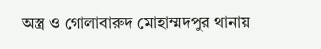অস্ত্র ও গোলাবারুদ মোহাম্মদপুর থানায়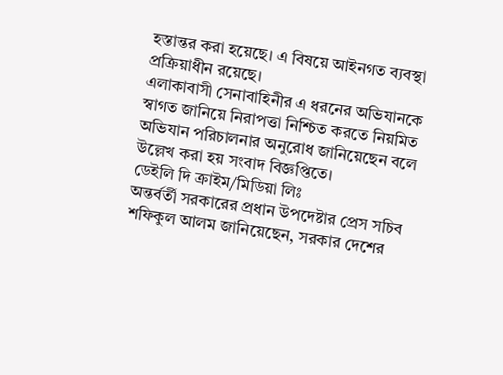হস্তান্তর করা হয়েছে। এ বিষয়ে আইনগত ব্যবস্থা প্রক্রিয়াধীন রয়েছে।
এলাকাবাসী সেনাবাহিনীর এ ধরনের অভিযানকে স্বাগত জানিয়ে নিরাপত্তা নিশ্চিত করতে নিয়মিত অভিযান পরিচালনার অনুরোধ জানিয়েছেন বলে উল্লেখ করা হয় সংবাদ বিজ্ঞপ্তিতে।
ডেইলি দি ক্রাইম/মিডিয়া লিঃ
অন্তর্বর্তী সরকারের প্রধান উপদেষ্টার প্রেস সচিব শফিকুল আলম জানিয়েছেন, সরকার দেশের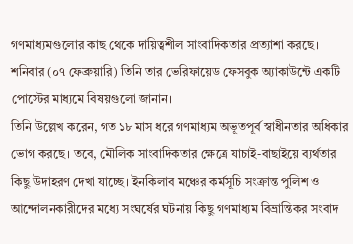গণমাধ্যমগুলোর কাছ থেকে দায়িত্বশীল সাংবাদিকতার প্রত্যাশা করছে।
শনিবার (০৭ ফেব্রুয়ারি) তিনি তার ভেরিফায়েড ফেসবুক অ্যাকাউন্টে একটি পোস্টের মাধ্যমে বিষয়গুলো জানান।
তিনি উল্লেখ করেন, গত ১৮ মাস ধরে গণমাধ্যম অভূতপূর্ব স্বাধীনতার অধিকার ভোগ করছে। তবে, মৌলিক সাংবাদিকতার ক্ষেত্রে যাচাই-বাছাইয়ে ব্যর্থতার কিছু উদাহরণ দেখা যাচ্ছে। ইনকিলাব মঞ্চের কর্মসূচি সংক্রান্ত পুলিশ ও আন্দোলনকারীদের মধ্যে সংঘর্ষের ঘটনায় কিছু গণমাধ্যম বিভ্রান্তিকর সংবাদ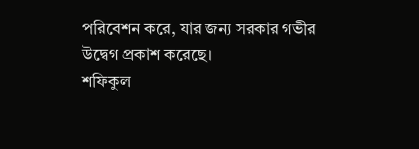পরিবেশন করে, যার জন্য সরকার গভীর উদ্বেগ প্রকাশ করেছে।
শফিকুল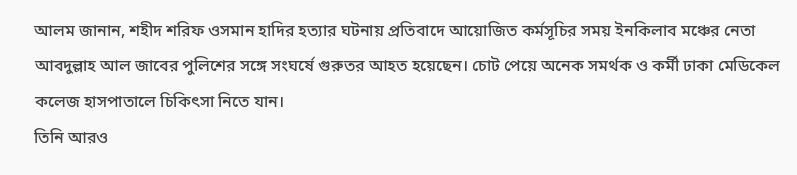আলম জানান, শহীদ শরিফ ওসমান হাদির হত্যার ঘটনায় প্রতিবাদে আয়োজিত কর্মসূচির সময় ইনকিলাব মঞ্চের নেতা আবদুল্লাহ আল জাবের পুলিশের সঙ্গে সংঘর্ষে গুরুতর আহত হয়েছেন। চোট পেয়ে অনেক সমর্থক ও কর্মী ঢাকা মেডিকেল কলেজ হাসপাতালে চিকিৎসা নিতে যান।
তিনি আরও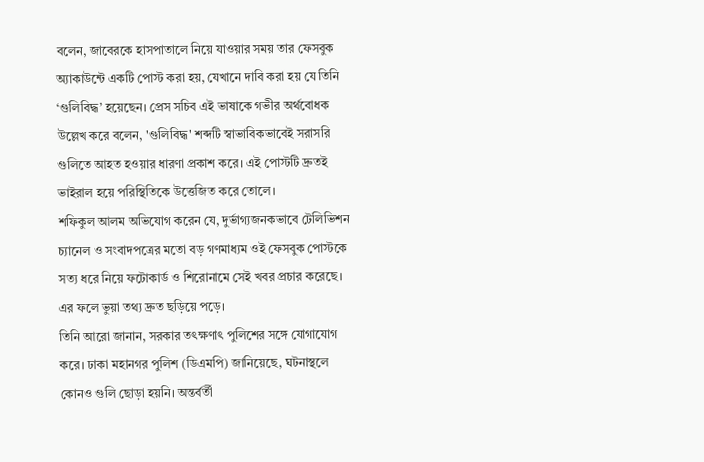বলেন, জাবেরকে হাসপাতালে নিয়ে যাওয়ার সময় তার ফেসবুক অ্যাকাউন্টে একটি পোস্ট করা হয়, যেখানে দাবি করা হয় যে তিনি ‘গুলিবিদ্ধ’ হয়েছেন। প্রেস সচিব এই ভাষাকে গভীর অর্থবোধক উল্লেখ করে বলেন, 'গুলিবিদ্ধ' শব্দটি স্বাভাবিকভাবেই সরাসরি গুলিতে আহত হওয়ার ধারণা প্রকাশ করে। এই পোস্টটি দ্রুতই ভাইরাল হয়ে পরিস্থিতিকে উত্তেজিত করে তোলে।
শফিকুল আলম অভিযোগ করেন যে, দুর্ভাগ্যজনকভাবে টেলিভিশন চ্যানেল ও সংবাদপত্রের মতো বড় গণমাধ্যম ওই ফেসবুক পোস্টকে সত্য ধরে নিয়ে ফটোকার্ড ও শিরোনামে সেই খবর প্রচার করেছে। এর ফলে ভুয়া তথ্য দ্রুত ছড়িয়ে পড়ে।
তিনি আরো জানান, সরকার তৎক্ষণাৎ পুলিশের সঙ্গে যোগাযোগ করে। ঢাকা মহানগর পুলিশ (ডিএমপি) জানিয়েছে, ঘটনাস্থলে কোনও গুলি ছোড়া হয়নি। অন্তর্বর্তী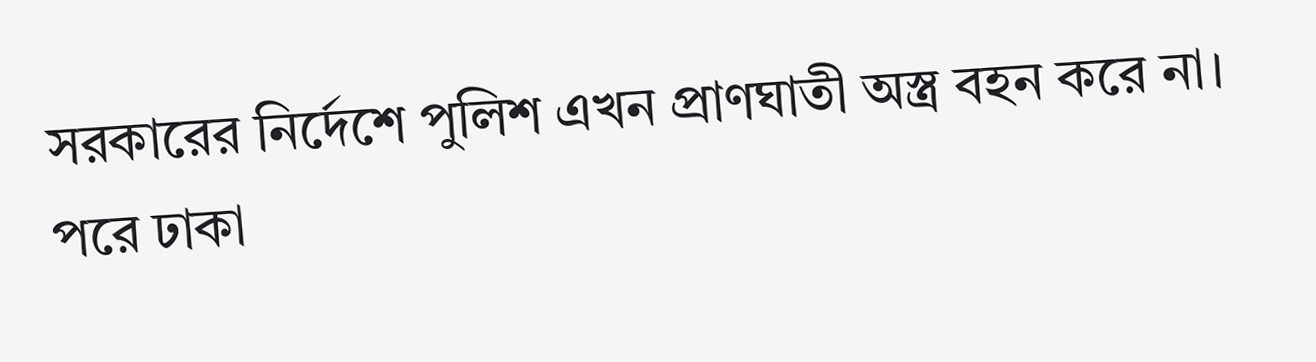সরকারের নির্দেশে পুলিশ এখন প্রাণঘাতী অস্ত্র বহন করে না। পরে ঢাকা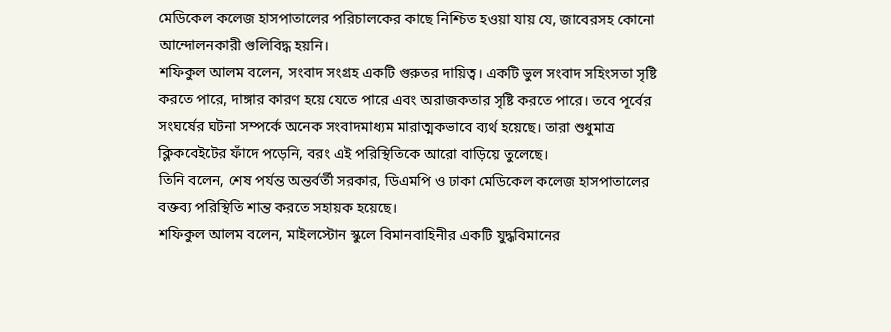মেডিকেল কলেজ হাসপাতালের পরিচালকের কাছে নিশ্চিত হওয়া যায় যে, জাবেরসহ কোনো আন্দোলনকারী গুলিবিদ্ধ হয়নি।
শফিকুল আলম বলেন, সংবাদ সংগ্রহ একটি গুরুতর দায়িত্ব। একটি ভুল সংবাদ সহিংসতা সৃষ্টি করতে পারে, দাঙ্গার কারণ হয়ে যেতে পারে এবং অরাজকতার সৃষ্টি করতে পারে। তবে পূর্বের সংঘর্ষের ঘটনা সম্পর্কে অনেক সংবাদমাধ্যম মারাত্মকভাবে ব্যর্থ হয়েছে। তারা শুধুমাত্র ক্লিকবেইটের ফাঁদে পড়েনি, বরং এই পরিস্থিতিকে আরো বাড়িয়ে তুলেছে।
তিনি বলেন, শেষ পর্যন্ত অন্তর্বর্তী সরকার, ডিএমপি ও ঢাকা মেডিকেল কলেজ হাসপাতালের বক্তব্য পরিস্থিতি শান্ত করতে সহায়ক হয়েছে।
শফিকুল আলম বলেন, মাইলস্টোন স্কুলে বিমানবাহিনীর একটি যুদ্ধবিমানের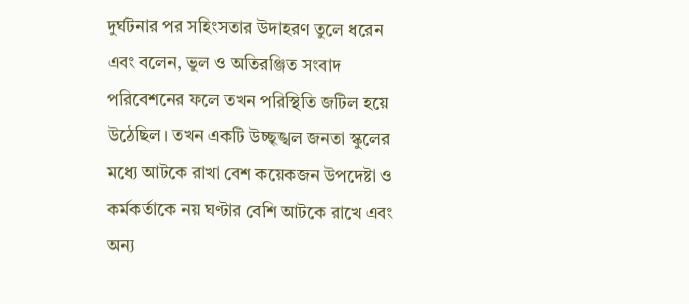দুর্ঘটনার পর সহিংসতার উদাহরণ তুলে ধরেন এবং বলেন, ভুল ও অতিরঞ্জিত সংবাদ পরিবেশনের ফলে তখন পরিস্থিতি জটিল হয়ে উঠেছিল। তখন একটি উচ্ছৃঙ্খল জনতা স্কুলের মধ্যে আটকে রাখা বেশ কয়েকজন উপদেষ্টা ও কর্মকর্তাকে নয় ঘণ্টার বেশি আটকে রাখে এবং অন্য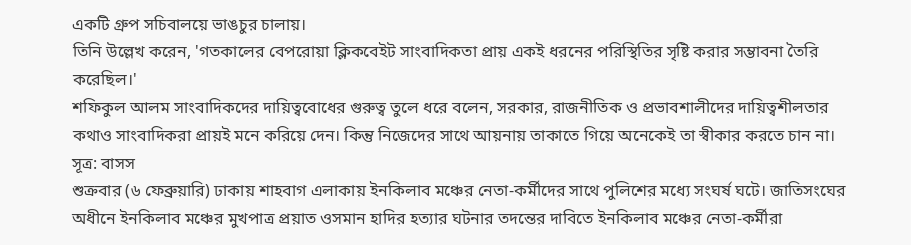একটি গ্রুপ সচিবালয়ে ভাঙচুর চালায়।
তিনি উল্লেখ করেন, 'গতকালের বেপরোয়া ক্লিকবেইট সাংবাদিকতা প্রায় একই ধরনের পরিস্থিতির সৃষ্টি করার সম্ভাবনা তৈরি করেছিল।'
শফিকুল আলম সাংবাদিকদের দায়িত্ববোধের গুরুত্ব তুলে ধরে বলেন, সরকার, রাজনীতিক ও প্রভাবশালীদের দায়িত্বশীলতার কথাও সাংবাদিকরা প্রায়ই মনে করিয়ে দেন। কিন্তু নিজেদের সাথে আয়নায় তাকাতে গিয়ে অনেকেই তা স্বীকার করতে চান না। সূত্র: বাসস
শুক্রবার (৬ ফেব্রুয়ারি) ঢাকায় শাহবাগ এলাকায় ইনকিলাব মঞ্চের নেতা-কর্মীদের সাথে পুলিশের মধ্যে সংঘর্ষ ঘটে। জাতিসংঘের অধীনে ইনকিলাব মঞ্চের মুখপাত্র প্রয়াত ওসমান হাদির হত্যার ঘটনার তদন্তের দাবিতে ইনকিলাব মঞ্চের নেতা-কর্মীরা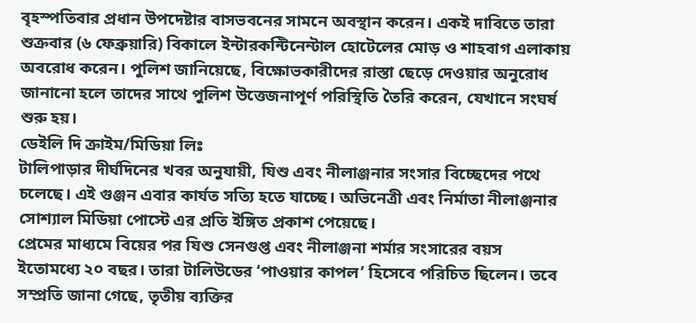বৃহস্পতিবার প্রধান উপদেষ্টার বাসভবনের সামনে অবস্থান করেন। একই দাবিতে তারা শুক্রবার (৬ ফেব্রুয়ারি) বিকালে ইন্টারকন্টিনেন্টাল হোটেলের মোড় ও শাহবাগ এলাকায় অবরোধ করেন। পুলিশ জানিয়েছে, বিক্ষোভকারীদের রাস্তা ছেড়ে দেওয়ার অনুরোধ জানানো হলে তাদের সাথে পুলিশ উত্তেজনাপূর্ণ পরিস্থিতি তৈরি করেন, যেখানে সংঘর্ষ শুরু হয়।
ডেইলি দি ক্রাইম/মিডিয়া লিঃ
টালিপাড়ার দীর্ঘদিনের খবর অনুযায়ী, যিশু এবং নীলাঞ্জনার সংসার বিচ্ছেদের পথে চলেছে। এই গুঞ্জন এবার কার্যত সত্যি হতে যাচ্ছে। অভিনেত্রী এবং নির্মাতা নীলাঞ্জনার সোশ্যাল মিডিয়া পোস্টে এর প্রতি ইঙ্গিত প্রকাশ পেয়েছে।
প্রেমের মাধ্যমে বিয়ের পর যিশু সেনগুপ্ত এবং নীলাঞ্জনা শর্মার সংসারের বয়স ইতোমধ্যে ২০ বছর। তারা টালিউডের ‘পাওয়ার কাপল’ হিসেবে পরিচিত ছিলেন। তবে সম্প্রতি জানা গেছে, তৃতীয় ব্যক্তির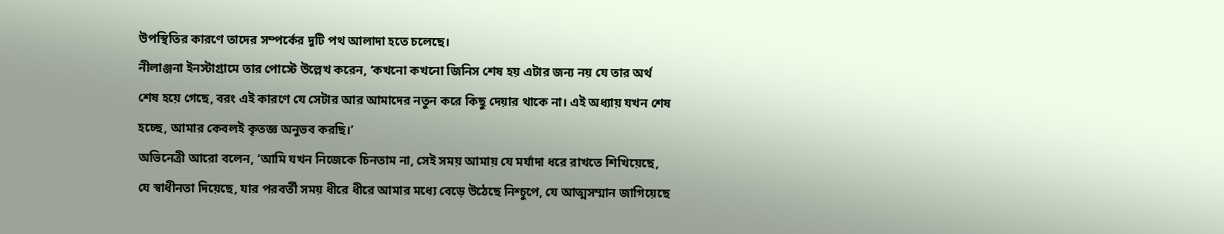উপস্থিতির কারণে তাদের সম্পর্কের দুটি পথ আলাদা হতে চলেছে।
নীলাঞ্জনা ইনস্টাগ্রামে তার পোস্টে উল্লেখ করেন, ‘কখনো কখনো জিনিস শেষ হয় এটার জন্য নয় যে তার অর্থ শেষ হয়ে গেছে, বরং এই কারণে যে সেটার আর আমাদের নতুন করে কিছু দেয়ার থাকে না। এই অধ্যায় যখন শেষ হচ্ছে, আমার কেবলই কৃতজ্ঞ অনুভব করছি।’
অভিনেত্রী আরো বলেন, ‘আমি যখন নিজেকে চিনতাম না, সেই সময় আমায় যে মর্যাদা ধরে রাখতে শিখিয়েছে, যে স্বাধীনতা দিয়েছে, যার পরবর্তী সময় ধীরে ধীরে আমার মধ্যে বেড়ে উঠেছে নিশ্চুপে, যে আত্মসম্মান জাগিয়েছে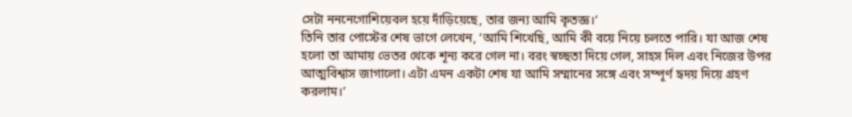সেটা নননেগোশিয়েবল হয়ে দাঁড়িয়েছে, তার জন্য আমি কৃতজ্ঞ।’
তিনি তার পোস্টের শেষ ভাগে লেখেন, ‘আমি শিখেছি, আমি কী বয়ে নিয়ে চলতে পারি। যা আজ শেষ হলো তা আমায় ভেতর থেকে শূন্য করে গেল না। বরং স্বচ্ছতা দিয়ে গেল, সাহস দিল এবং নিজের উপর আত্মবিশ্বাস জাগালো। এটা এমন একটা শেষ যা আমি সম্মানের সঙ্গে এবং সম্পূর্ণ হৃদয় দিয়ে গ্রহণ করলাম।’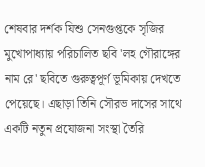শেষবার দর্শক যিশু সেনগুপ্তকে সৃজির মুখোপাধ্যায় পরিচালিত ছবি 'লহ গৌরাঙ্গের নাম রে' ছবিতে গুরুত্বপূর্ণ ভূমিকায় দেখতে পেয়েছে। এছাড়া তিনি সৌরভ দাসের সাথে একটি নতুন প্রযোজনা সংস্থা তৈরি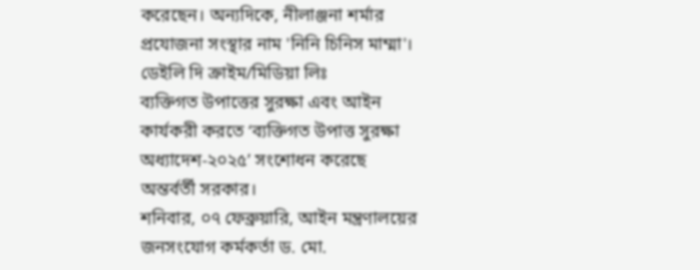করেছেন। অন্যদিকে, নীলাঞ্জনা শর্মার প্রযোজনা সংস্থার নাম 'নিনি চিনিস মাম্মা'।
ডেইলি দি ক্রাইম/মিডিয়া লিঃ
ব্যক্তিগত উপাত্তের সুরক্ষা এবং আইন কার্যকরী করতে ‘ব্যক্তিগত উপাত্ত সুরক্ষা অধ্যাদেশ-২০২৫’ সংশোধন করেছে অন্তর্বর্তী সরকার।
শনিবার, ০৭ ফেব্রুয়ারি, আইন মন্ত্রণালয়ের জনসংযোগ কর্মকর্তা ড. মো.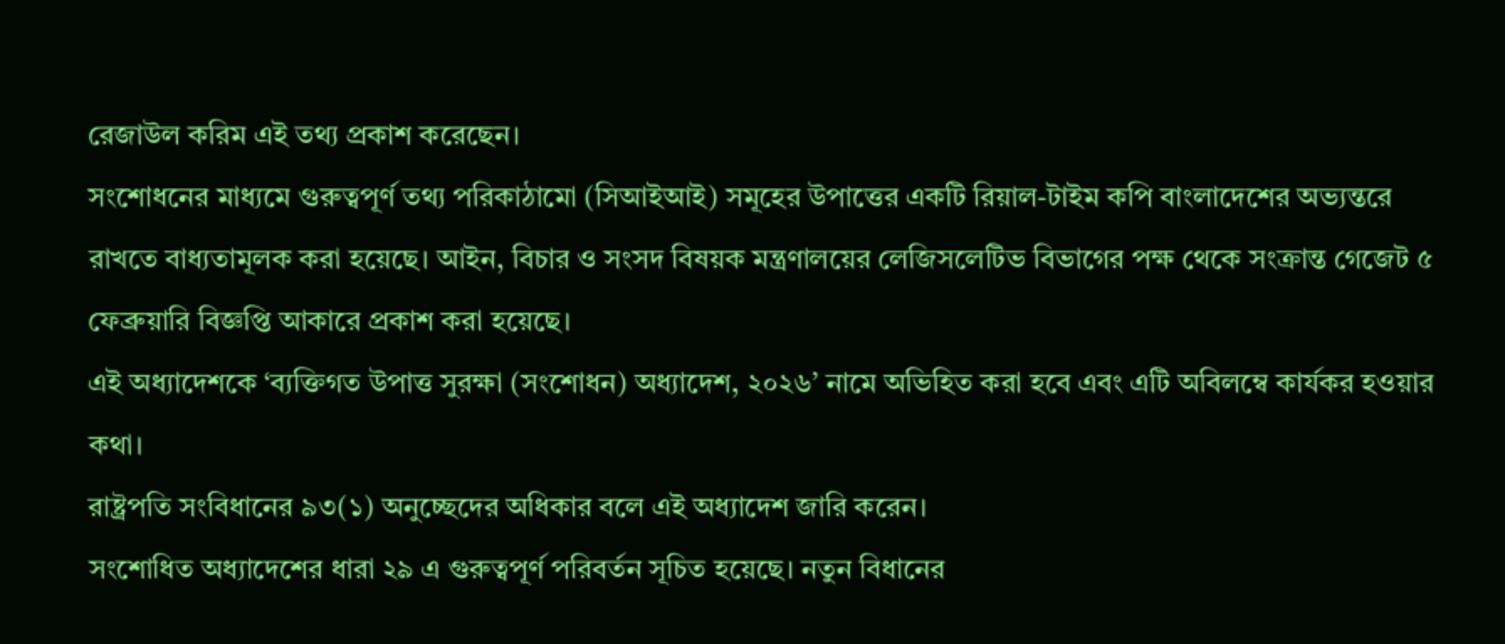রেজাউল করিম এই তথ্য প্রকাশ করেছেন।
সংশোধনের মাধ্যমে গুরুত্বপূর্ণ তথ্য পরিকাঠামো (সিআইআই) সমূহের উপাত্তের একটি রিয়াল-টাইম কপি বাংলাদেশের অভ্যন্তরে রাখতে বাধ্যতামূলক করা হয়েছে। আইন, বিচার ও সংসদ বিষয়ক মন্ত্রণালয়ের লেজিসলেটিভ বিভাগের পক্ষ থেকে সংক্রান্ত গেজেট ৫ ফেব্রুয়ারি বিজ্ঞপ্তি আকারে প্রকাশ করা হয়েছে।
এই অধ্যাদেশকে ‘ব্যক্তিগত উপাত্ত সুরক্ষা (সংশোধন) অধ্যাদেশ, ২০২৬’ নামে অভিহিত করা হবে এবং এটি অবিলম্বে কার্যকর হওয়ার কথা।
রাষ্ট্রপতি সংবিধানের ৯৩(১) অনুচ্ছেদের অধিকার বলে এই অধ্যাদেশ জারি করেন।
সংশোধিত অধ্যাদেশের ধারা ২৯ এ গুরুত্বপূর্ণ পরিবর্তন সূচিত হয়েছে। নতুন বিধানের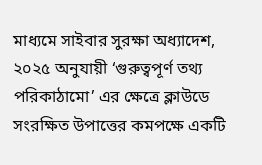মাধ্যমে সাইবার সুরক্ষা অধ্যাদেশ, ২০২৫ অনুযায়ী ‘গুরুত্বপূর্ণ তথ্য পরিকাঠামো’ এর ক্ষেত্রে ক্লাউডে সংরক্ষিত উপাত্তের কমপক্ষে একটি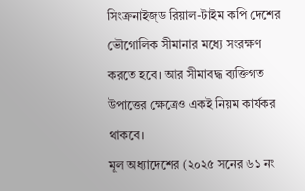সিংক্রনাইজ্ড রিয়াল-টাইম কপি দেশের ভৌগোলিক সীমানার মধ্যে সংরক্ষণ করতে হবে। আর সীমাবদ্ধ ব্যক্তিগত উপাত্তের ক্ষেত্রেও একই নিয়ম কার্যকর থাকবে।
মূল অধ্যাদেশের (২০২৫ সনের ৬১ নং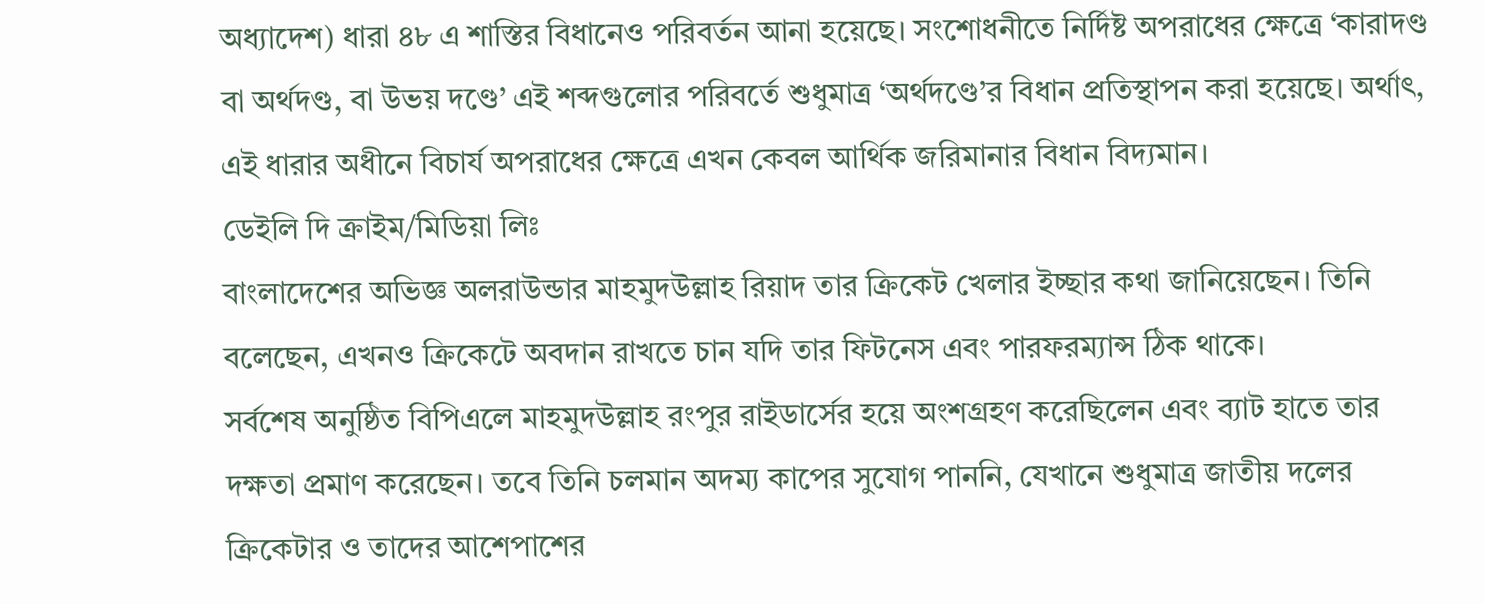অধ্যাদেশ) ধারা ৪৮ এ শাস্তির বিধানেও পরিবর্তন আনা হয়েছে। সংশোধনীতে নির্দিষ্ট অপরাধের ক্ষেত্রে ‘কারাদণ্ড বা অর্থদণ্ড, বা উভয় দণ্ডে’ এই শব্দগুলোর পরিবর্তে শুধুমাত্র ‘অর্থদণ্ডে’র বিধান প্রতিস্থাপন করা হয়েছে। অর্থাৎ, এই ধারার অধীনে বিচার্য অপরাধের ক্ষেত্রে এখন কেবল আর্থিক জরিমানার বিধান বিদ্যমান।
ডেইলি দি ক্রাইম/মিডিয়া লিঃ
বাংলাদেশের অভিজ্ঞ অলরাউন্ডার মাহমুদউল্লাহ রিয়াদ তার ক্রিকেট খেলার ইচ্ছার কথা জানিয়েছেন। তিনি বলেছেন, এখনও ক্রিকেটে অবদান রাখতে চান যদি তার ফিটনেস এবং পারফরম্যান্স ঠিক থাকে।
সর্বশেষ অনুষ্ঠিত বিপিএলে মাহমুদউল্লাহ রংপুর রাইডার্সের হয়ে অংশগ্রহণ করেছিলেন এবং ব্যাট হাতে তার দক্ষতা প্রমাণ করেছেন। তবে তিনি চলমান অদম্য কাপের সুযোগ পাননি, যেখানে শুধুমাত্র জাতীয় দলের ক্রিকেটার ও তাদের আশেপাশের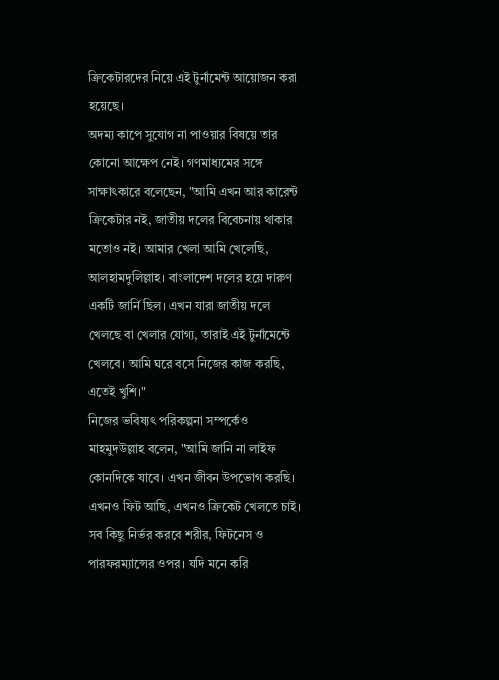ক্রিকেটারদের নিয়ে এই টুর্নামেন্ট আয়োজন করা হয়েছে।
অদম্য কাপে সুযোগ না পাওয়ার বিষয়ে তার কোনো আক্ষেপ নেই। গণমাধ্যমের সঙ্গে সাক্ষাৎকারে বলেছেন, "আমি এখন আর কারেন্ট ক্রিকেটার নই, জাতীয় দলের বিবেচনায় থাকার মতোও নই। আমার খেলা আমি খেলেছি, আলহামদুলিল্লাহ। বাংলাদেশ দলের হয়ে দারুণ একটি জার্নি ছিল। এখন যারা জাতীয় দলে খেলছে বা খেলার যোগ্য, তারাই এই টুর্নামেন্টে খেলবে। আমি ঘরে বসে নিজের কাজ করছি, এতেই খুশি।"
নিজের ভবিষ্যৎ পরিকল্পনা সম্পর্কেও মাহমুদউল্লাহ বলেন, "আমি জানি না লাইফ কোনদিকে যাবে। এখন জীবন উপভোগ করছি। এখনও ফিট আছি, এখনও ক্রিকেট খেলতে চাই। সব কিছু নির্ভর করবে শরীর, ফিটনেস ও পারফরম্যান্সের ওপর। যদি মনে করি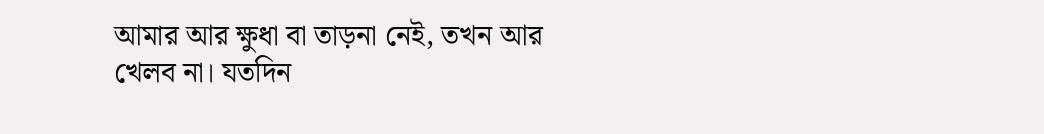আমার আর ক্ষুধা বা তাড়না নেই, তখন আর খেলব না। যতদিন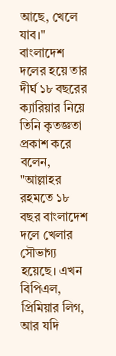আছে, খেলে যাব।"
বাংলাদেশ দলের হয়ে তার দীর্ঘ ১৮ বছরের ক্যারিয়ার নিয়ে তিনি কৃতজ্ঞতা প্রকাশ করে বলেন, "আল্লাহর রহমতে ১৮ বছর বাংলাদেশ দলে খেলার সৌভাগ্য হয়েছে। এখন বিপিএল, প্রিমিয়ার লিগ, আর যদি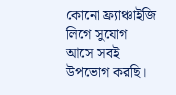কোনো ফ্র্যাঞ্চাইজি লিগে সুযোগ আসে সবই উপভোগ করছি।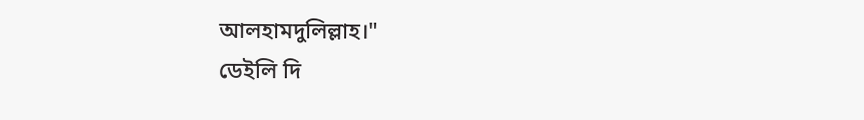আলহামদুলিল্লাহ।"
ডেইলি দি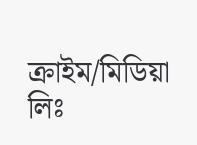ক্রাইম/মিডিয়া লিঃ